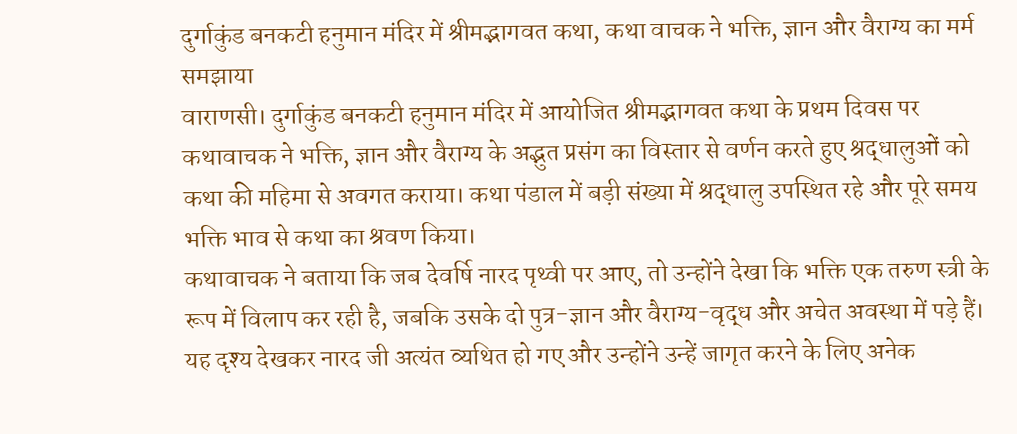दुर्गाकुंड बनकटी हनुमान मंदिर में श्रीमद्भागवत कथा, कथा वाचक ने भक्ति, ज्ञान और वैराग्य का मर्म समझाया
वाराणसी। दुर्गाकुंड बनकटी हनुमान मंदिर में आयोजित श्रीमद्भागवत कथा के प्रथम दिवस पर कथावाचक ने भक्ति, ज्ञान और वैराग्य के अद्भुत प्रसंग का विस्तार से वर्णन करते हुए श्रद्धालुओं को कथा की महिमा से अवगत कराया। कथा पंडाल में बड़ी संख्या में श्रद्धालु उपस्थित रहे और पूरे समय भक्ति भाव से कथा का श्रवण किया।
कथावाचक ने बताया कि जब देवर्षि नारद पृथ्वी पर आए, तो उन्होंने देखा कि भक्ति एक तरुण स्त्री के रूप में विलाप कर रही है, जबकि उसके दो पुत्र-ज्ञान और वैराग्य-वृद्ध और अचेत अवस्था में पड़े हैं। यह दृश्य देखकर नारद जी अत्यंत व्यथित हो गए और उन्होंने उन्हें जागृत करने के लिए अनेक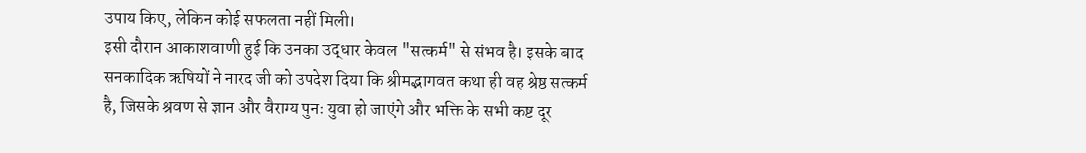उपाय किए, लेकिन कोई सफलता नहीं मिली।
इसी दौरान आकाशवाणी हुई कि उनका उद्धार केवल "सत्कर्म" से संभव है। इसके बाद सनकादिक ऋषियों ने नारद जी को उपदेश दिया कि श्रीमद्भागवत कथा ही वह श्रेष्ठ सत्कर्म है, जिसके श्रवण से ज्ञान और वैराग्य पुनः युवा हो जाएंगे और भक्ति के सभी कष्ट दूर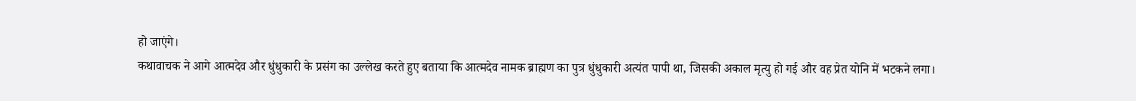हो जाएंगे।
कथावाचक ने आगे आत्मदेव और धुंधुकारी के प्रसंग का उल्लेख करते हुए बताया कि आत्मदेव नामक ब्राह्मण का पुत्र धुंधुकारी अत्यंत पापी था, जिसकी अकाल मृत्यु हो गई और वह प्रेत योनि में भटकने लगा।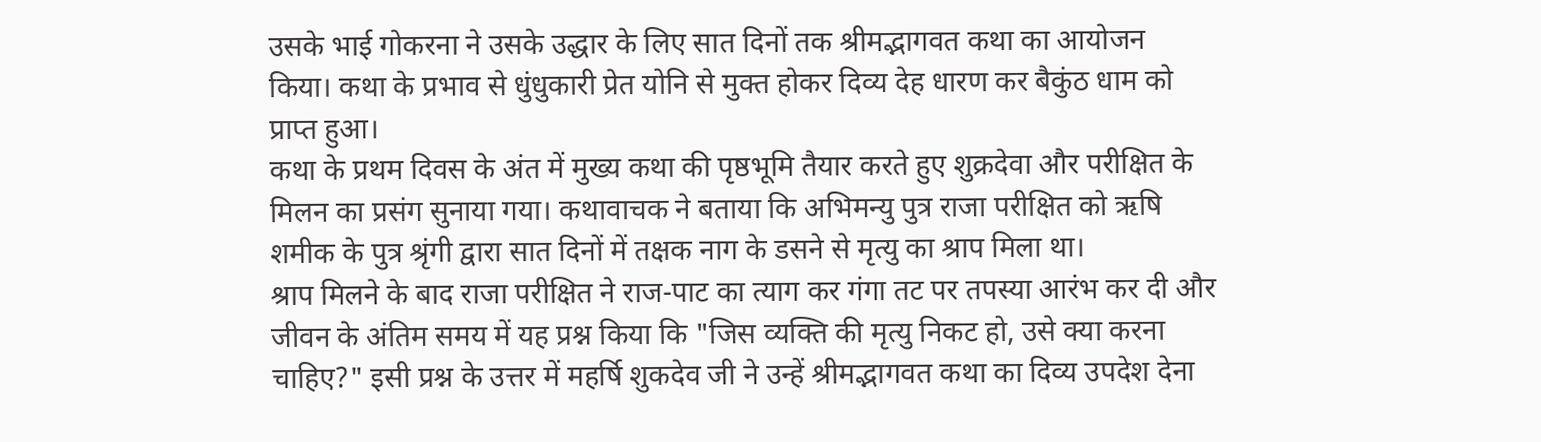उसके भाई गोकरना ने उसके उद्धार के लिए सात दिनों तक श्रीमद्भागवत कथा का आयोजन किया। कथा के प्रभाव से धुंधुकारी प्रेत योनि से मुक्त होकर दिव्य देह धारण कर बैकुंठ धाम को प्राप्त हुआ।
कथा के प्रथम दिवस के अंत में मुख्य कथा की पृष्ठभूमि तैयार करते हुए शुक्रदेवा और परीक्षित के मिलन का प्रसंग सुनाया गया। कथावाचक ने बताया कि अभिमन्यु पुत्र राजा परीक्षित को ऋषि शमीक के पुत्र श्रृंगी द्वारा सात दिनों में तक्षक नाग के डसने से मृत्यु का श्राप मिला था।
श्राप मिलने के बाद राजा परीक्षित ने राज-पाट का त्याग कर गंगा तट पर तपस्या आरंभ कर दी और जीवन के अंतिम समय में यह प्रश्न किया कि "जिस व्यक्ति की मृत्यु निकट हो, उसे क्या करना चाहिए?" इसी प्रश्न के उत्तर में महर्षि शुकदेव जी ने उन्हें श्रीमद्भागवत कथा का दिव्य उपदेश देना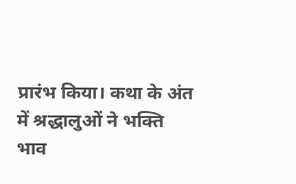प्रारंभ किया। कथा के अंत में श्रद्धालुओं ने भक्ति भाव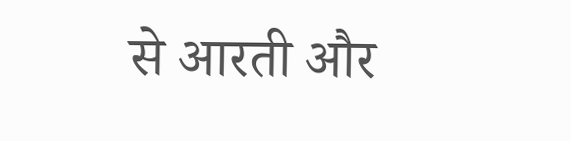से आरती और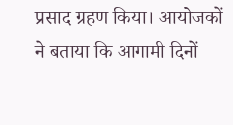प्रसाद ग्रहण किया। आयोजकों ने बताया कि आगामी दिनों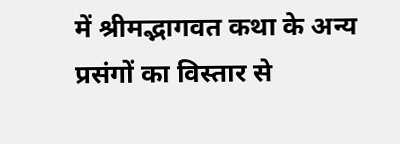में श्रीमद्भागवत कथा के अन्य प्रसंगों का विस्तार से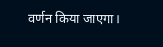वर्णन किया जाएगा।